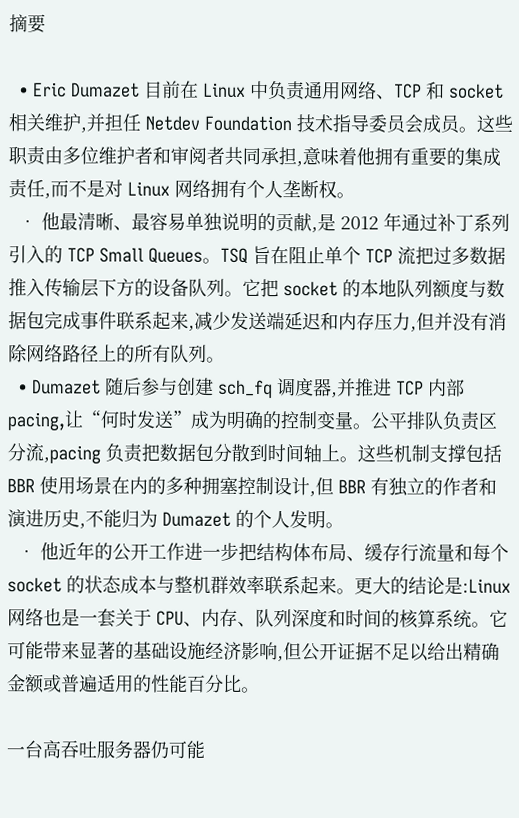摘要

  • Eric Dumazet 目前在 Linux 中负责通用网络、TCP 和 socket 相关维护,并担任 Netdev Foundation 技术指导委员会成员。这些职责由多位维护者和审阅者共同承担,意味着他拥有重要的集成责任,而不是对 Linux 网络拥有个人垄断权。
  • 他最清晰、最容易单独说明的贡献,是 2012 年通过补丁系列引入的 TCP Small Queues。TSQ 旨在阻止单个 TCP 流把过多数据推入传输层下方的设备队列。它把 socket 的本地队列额度与数据包完成事件联系起来,减少发送端延迟和内存压力,但并没有消除网络路径上的所有队列。
  • Dumazet 随后参与创建 sch_fq 调度器,并推进 TCP 内部 pacing,让“何时发送”成为明确的控制变量。公平排队负责区分流,pacing 负责把数据包分散到时间轴上。这些机制支撑包括 BBR 使用场景在内的多种拥塞控制设计,但 BBR 有独立的作者和演进历史,不能归为 Dumazet 的个人发明。
  • 他近年的公开工作进一步把结构体布局、缓存行流量和每个 socket 的状态成本与整机群效率联系起来。更大的结论是:Linux 网络也是一套关于 CPU、内存、队列深度和时间的核算系统。它可能带来显著的基础设施经济影响,但公开证据不足以给出精确金额或普遍适用的性能百分比。

一台高吞吐服务器仍可能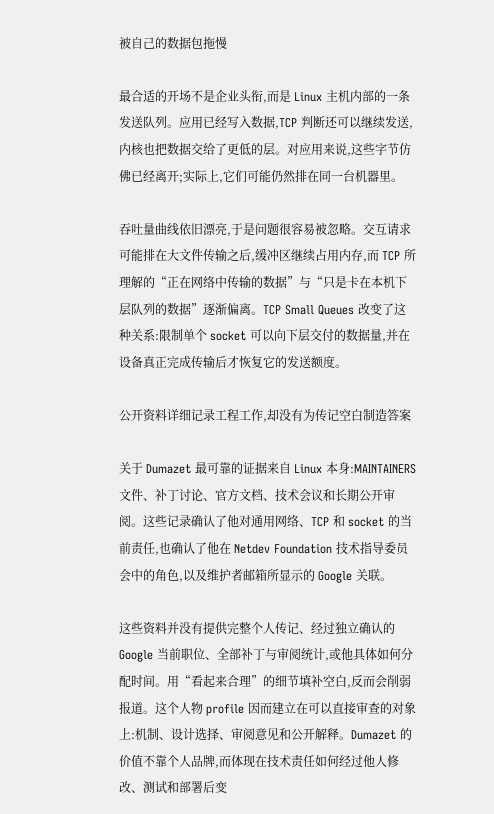被自己的数据包拖慢

最合适的开场不是企业头衔,而是 Linux 主机内部的一条发送队列。应用已经写入数据,TCP 判断还可以继续发送,内核也把数据交给了更低的层。对应用来说,这些字节仿佛已经离开;实际上,它们可能仍然排在同一台机器里。

吞吐量曲线依旧漂亮,于是问题很容易被忽略。交互请求可能排在大文件传输之后,缓冲区继续占用内存,而 TCP 所理解的“正在网络中传输的数据”与“只是卡在本机下层队列的数据”逐渐偏离。TCP Small Queues 改变了这种关系:限制单个 socket 可以向下层交付的数据量,并在设备真正完成传输后才恢复它的发送额度。

公开资料详细记录工程工作,却没有为传记空白制造答案

关于 Dumazet 最可靠的证据来自 Linux 本身:MAINTAINERS 文件、补丁讨论、官方文档、技术会议和长期公开审阅。这些记录确认了他对通用网络、TCP 和 socket 的当前责任,也确认了他在 Netdev Foundation 技术指导委员会中的角色,以及维护者邮箱所显示的 Google 关联。

这些资料并没有提供完整个人传记、经过独立确认的 Google 当前职位、全部补丁与审阅统计,或他具体如何分配时间。用“看起来合理”的细节填补空白,反而会削弱报道。这个人物 profile 因而建立在可以直接审查的对象上:机制、设计选择、审阅意见和公开解释。Dumazet 的价值不靠个人品牌,而体现在技术责任如何经过他人修改、测试和部署后变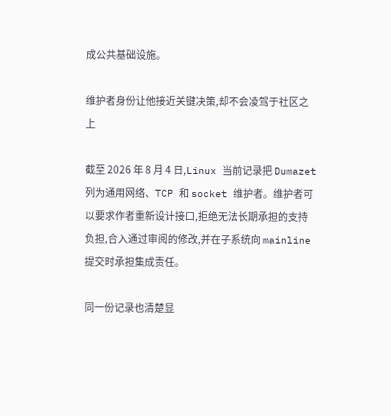成公共基础设施。

维护者身份让他接近关键决策,却不会凌驾于社区之上

截至 2026 年 8 月 4 日,Linux 当前记录把 Dumazet 列为通用网络、TCP 和 socket 维护者。维护者可以要求作者重新设计接口,拒绝无法长期承担的支持负担,合入通过审阅的修改,并在子系统向 mainline 提交时承担集成责任。

同一份记录也清楚显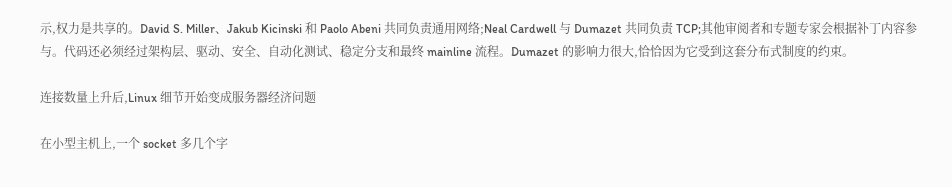示,权力是共享的。David S. Miller、Jakub Kicinski 和 Paolo Abeni 共同负责通用网络;Neal Cardwell 与 Dumazet 共同负责 TCP;其他审阅者和专题专家会根据补丁内容参与。代码还必须经过架构层、驱动、安全、自动化测试、稳定分支和最终 mainline 流程。Dumazet 的影响力很大,恰恰因为它受到这套分布式制度的约束。

连接数量上升后,Linux 细节开始变成服务器经济问题

在小型主机上,一个 socket 多几个字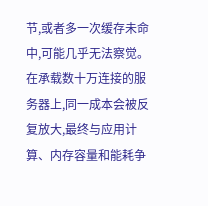节,或者多一次缓存未命中,可能几乎无法察觉。在承载数十万连接的服务器上,同一成本会被反复放大,最终与应用计算、内存容量和能耗争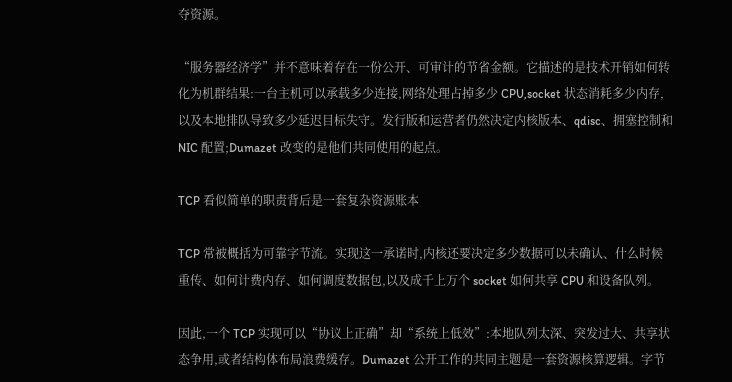夺资源。

“服务器经济学”并不意味着存在一份公开、可审计的节省金额。它描述的是技术开销如何转化为机群结果:一台主机可以承载多少连接,网络处理占掉多少 CPU,socket 状态消耗多少内存,以及本地排队导致多少延迟目标失守。发行版和运营者仍然决定内核版本、qdisc、拥塞控制和 NIC 配置;Dumazet 改变的是他们共同使用的起点。

TCP 看似简单的职责背后是一套复杂资源账本

TCP 常被概括为可靠字节流。实现这一承诺时,内核还要决定多少数据可以未确认、什么时候重传、如何计费内存、如何调度数据包,以及成千上万个 socket 如何共享 CPU 和设备队列。

因此,一个 TCP 实现可以“协议上正确”却“系统上低效”:本地队列太深、突发过大、共享状态争用,或者结构体布局浪费缓存。Dumazet 公开工作的共同主题是一套资源核算逻辑。字节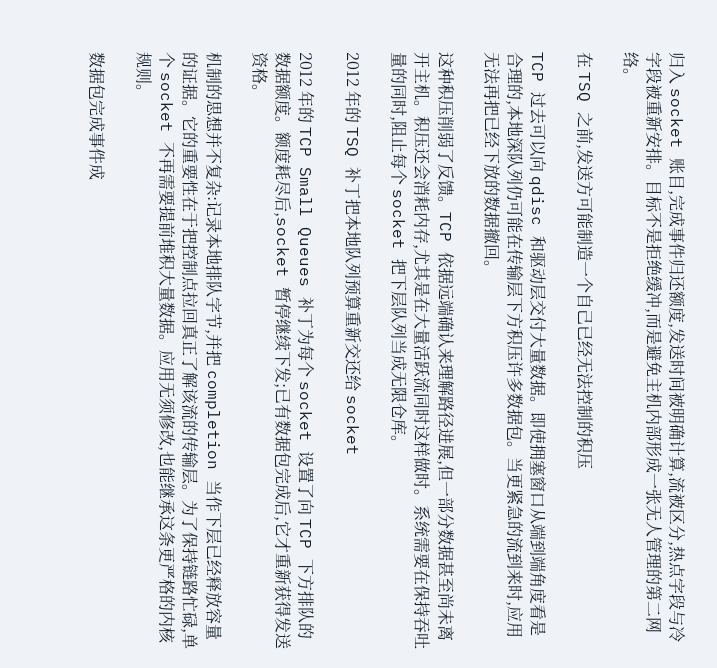归入 socket 账目,完成事件归还额度,发送时间被明确计算,流被区分,热点字段与冷字段被重新安排。目标不是拒绝缓冲,而是避免主机内部形成一张无人管理的第二网络。

在 TSQ 之前,发送方可能制造一个自己已经无法控制的积压

TCP 过去可以向 qdisc 和驱动层交付大量数据。即使拥塞窗口从端到端角度看是合理的,本地深队列仍可能在传输层下方积压许多数据包。当更紧急的流到来时,应用无法再把已经下放的数据撤回。

这种积压削弱了反馈。TCP 依据远端确认来理解路径进展,但一部分数据甚至尚未离开主机。积压还会消耗内存,尤其是在大量活跃流同时这样做时。系统需要在保持吞吐量的同时,阻止每个 socket 把下层队列当成无限仓库。

2012 年的 TSQ 补丁把本地队列预算重新交还给 socket

2012 年的 TCP Small Queues 补丁为每个 socket 设置了向 TCP 下方排队的数据额度。额度耗尽后,socket 暂停继续下发;已有数据包完成后,它才重新获得发送资格。

机制的思想并不复杂:记录本地排队字节,并把 completion 当作下层已经释放容量的证据。它的重要性在于把控制点拉回真正了解该流的传输层。为了保持链路忙碌,单个 socket 不再需要提前堆积大量数据。应用无须修改,也能继承这条更严格的内核规则。

数据包完成事件成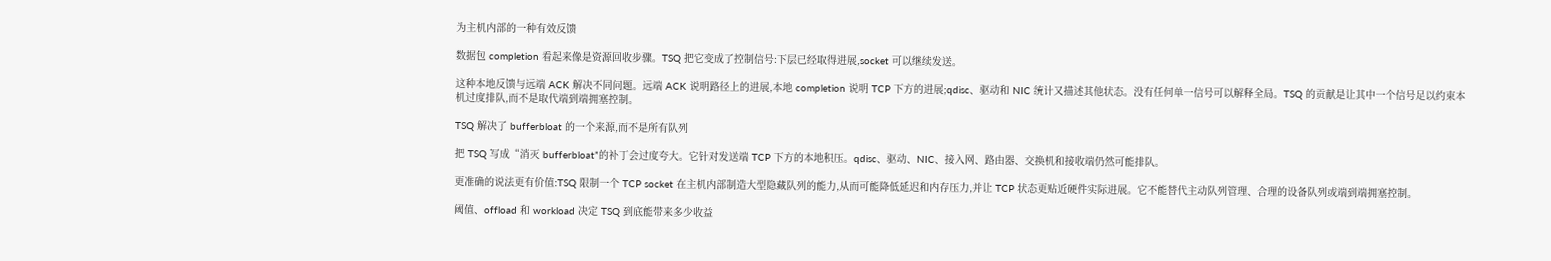为主机内部的一种有效反馈

数据包 completion 看起来像是资源回收步骤。TSQ 把它变成了控制信号:下层已经取得进展,socket 可以继续发送。

这种本地反馈与远端 ACK 解决不同问题。远端 ACK 说明路径上的进展,本地 completion 说明 TCP 下方的进展;qdisc、驱动和 NIC 统计又描述其他状态。没有任何单一信号可以解释全局。TSQ 的贡献是让其中一个信号足以约束本机过度排队,而不是取代端到端拥塞控制。

TSQ 解决了 bufferbloat 的一个来源,而不是所有队列

把 TSQ 写成“消灭 bufferbloat”的补丁会过度夸大。它针对发送端 TCP 下方的本地积压。qdisc、驱动、NIC、接入网、路由器、交换机和接收端仍然可能排队。

更准确的说法更有价值:TSQ 限制一个 TCP socket 在主机内部制造大型隐藏队列的能力,从而可能降低延迟和内存压力,并让 TCP 状态更贴近硬件实际进展。它不能替代主动队列管理、合理的设备队列或端到端拥塞控制。

阈值、offload 和 workload 决定 TSQ 到底能带来多少收益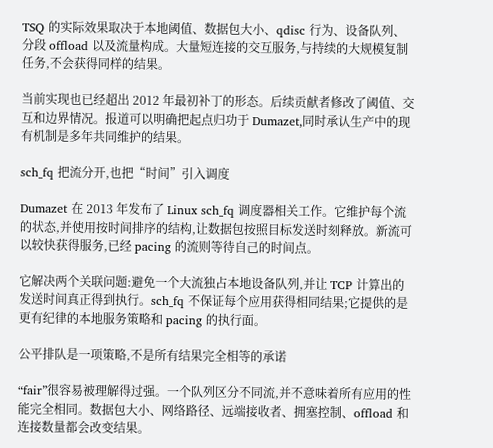TSQ 的实际效果取决于本地阈值、数据包大小、qdisc 行为、设备队列、分段 offload 以及流量构成。大量短连接的交互服务,与持续的大规模复制任务,不会获得同样的结果。

当前实现也已经超出 2012 年最初补丁的形态。后续贡献者修改了阈值、交互和边界情况。报道可以明确把起点归功于 Dumazet,同时承认生产中的现有机制是多年共同维护的结果。

sch_fq 把流分开,也把“时间”引入调度

Dumazet 在 2013 年发布了 Linux sch_fq 调度器相关工作。它维护每个流的状态,并使用按时间排序的结构,让数据包按照目标发送时刻释放。新流可以较快获得服务,已经 pacing 的流则等待自己的时间点。

它解决两个关联问题:避免一个大流独占本地设备队列,并让 TCP 计算出的发送时间真正得到执行。sch_fq 不保证每个应用获得相同结果;它提供的是更有纪律的本地服务策略和 pacing 的执行面。

公平排队是一项策略,不是所有结果完全相等的承诺

“fair”很容易被理解得过强。一个队列区分不同流,并不意味着所有应用的性能完全相同。数据包大小、网络路径、远端接收者、拥塞控制、offload 和连接数量都会改变结果。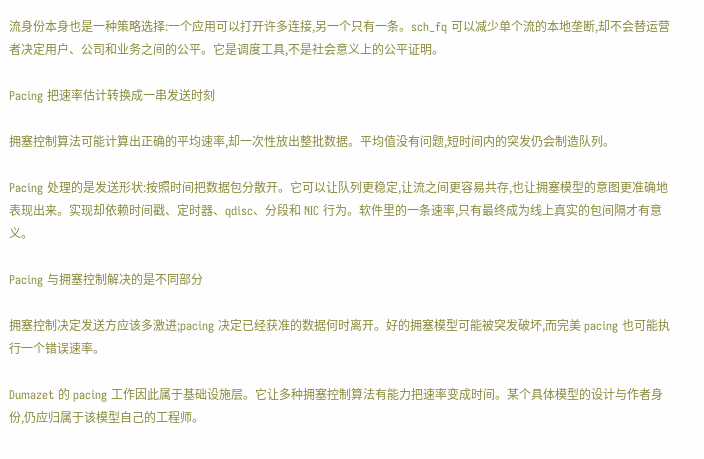流身份本身也是一种策略选择:一个应用可以打开许多连接,另一个只有一条。sch_fq 可以减少单个流的本地垄断,却不会替运营者决定用户、公司和业务之间的公平。它是调度工具,不是社会意义上的公平证明。

Pacing 把速率估计转换成一串发送时刻

拥塞控制算法可能计算出正确的平均速率,却一次性放出整批数据。平均值没有问题,短时间内的突发仍会制造队列。

Pacing 处理的是发送形状:按照时间把数据包分散开。它可以让队列更稳定,让流之间更容易共存,也让拥塞模型的意图更准确地表现出来。实现却依赖时间戳、定时器、qdisc、分段和 NIC 行为。软件里的一条速率,只有最终成为线上真实的包间隔才有意义。

Pacing 与拥塞控制解决的是不同部分

拥塞控制决定发送方应该多激进;pacing 决定已经获准的数据何时离开。好的拥塞模型可能被突发破坏,而完美 pacing 也可能执行一个错误速率。

Dumazet 的 pacing 工作因此属于基础设施层。它让多种拥塞控制算法有能力把速率变成时间。某个具体模型的设计与作者身份,仍应归属于该模型自己的工程师。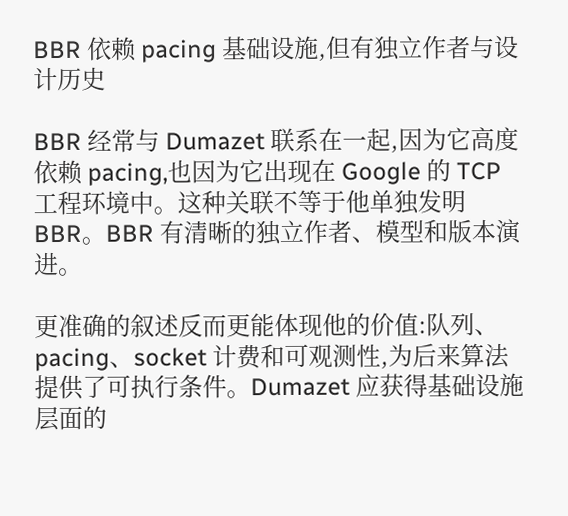BBR 依赖 pacing 基础设施,但有独立作者与设计历史

BBR 经常与 Dumazet 联系在一起,因为它高度依赖 pacing,也因为它出现在 Google 的 TCP 工程环境中。这种关联不等于他单独发明 BBR。BBR 有清晰的独立作者、模型和版本演进。

更准确的叙述反而更能体现他的价值:队列、pacing、socket 计费和可观测性,为后来算法提供了可执行条件。Dumazet 应获得基础设施层面的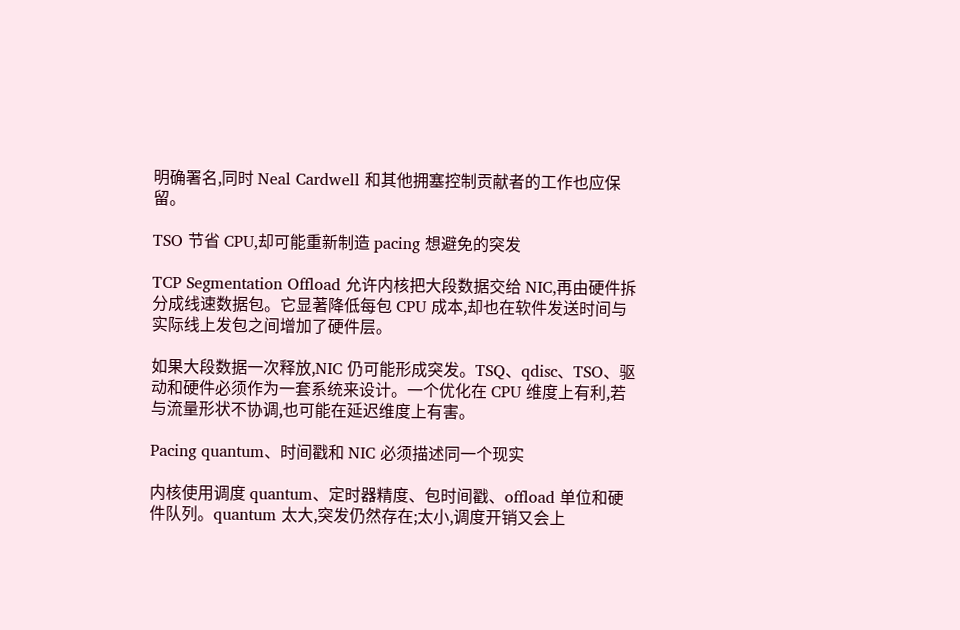明确署名,同时 Neal Cardwell 和其他拥塞控制贡献者的工作也应保留。

TSO 节省 CPU,却可能重新制造 pacing 想避免的突发

TCP Segmentation Offload 允许内核把大段数据交给 NIC,再由硬件拆分成线速数据包。它显著降低每包 CPU 成本,却也在软件发送时间与实际线上发包之间增加了硬件层。

如果大段数据一次释放,NIC 仍可能形成突发。TSQ、qdisc、TSO、驱动和硬件必须作为一套系统来设计。一个优化在 CPU 维度上有利,若与流量形状不协调,也可能在延迟维度上有害。

Pacing quantum、时间戳和 NIC 必须描述同一个现实

内核使用调度 quantum、定时器精度、包时间戳、offload 单位和硬件队列。quantum 太大,突发仍然存在;太小,调度开销又会上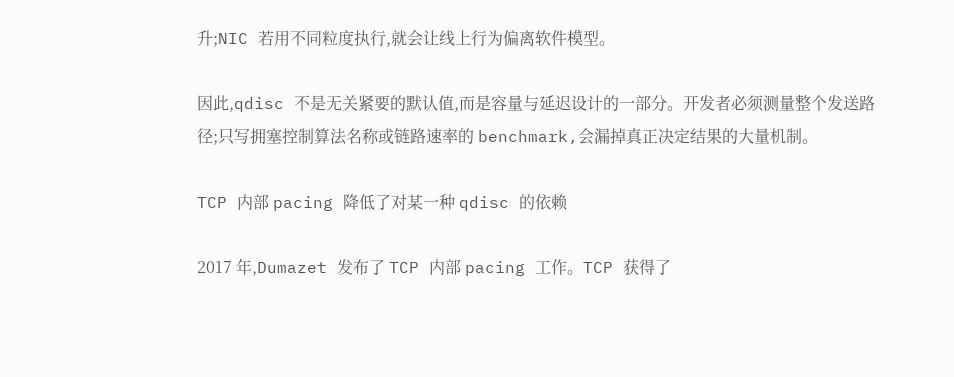升;NIC 若用不同粒度执行,就会让线上行为偏离软件模型。

因此,qdisc 不是无关紧要的默认值,而是容量与延迟设计的一部分。开发者必须测量整个发送路径;只写拥塞控制算法名称或链路速率的 benchmark,会漏掉真正决定结果的大量机制。

TCP 内部 pacing 降低了对某一种 qdisc 的依赖

2017 年,Dumazet 发布了 TCP 内部 pacing 工作。TCP 获得了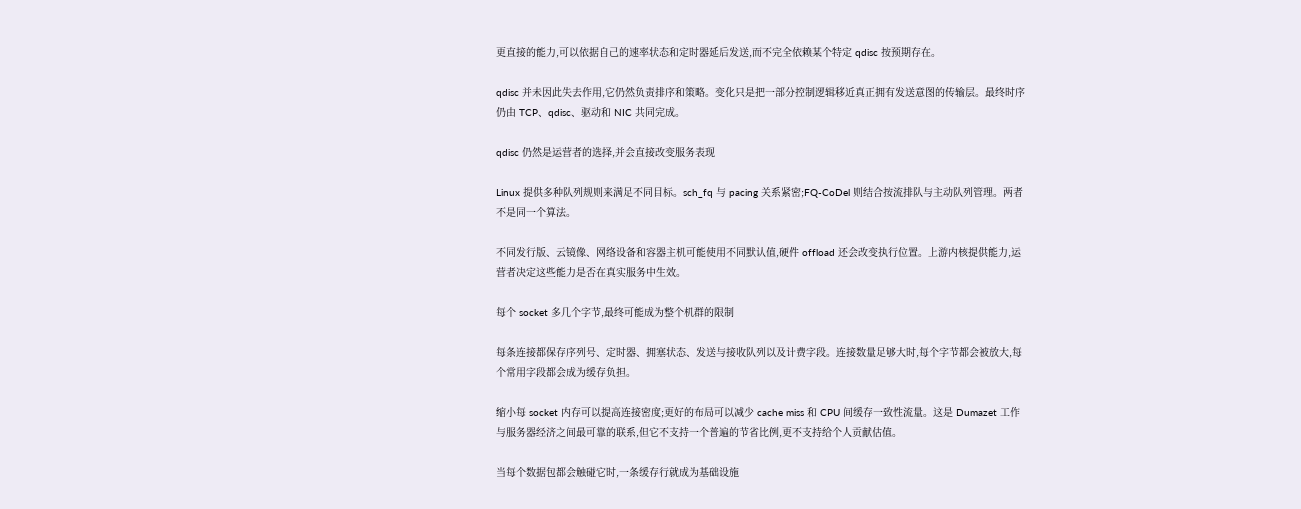更直接的能力,可以依据自己的速率状态和定时器延后发送,而不完全依赖某个特定 qdisc 按预期存在。

qdisc 并未因此失去作用,它仍然负责排序和策略。变化只是把一部分控制逻辑移近真正拥有发送意图的传输层。最终时序仍由 TCP、qdisc、驱动和 NIC 共同完成。

qdisc 仍然是运营者的选择,并会直接改变服务表现

Linux 提供多种队列规则来满足不同目标。sch_fq 与 pacing 关系紧密;FQ-CoDel 则结合按流排队与主动队列管理。两者不是同一个算法。

不同发行版、云镜像、网络设备和容器主机可能使用不同默认值,硬件 offload 还会改变执行位置。上游内核提供能力,运营者决定这些能力是否在真实服务中生效。

每个 socket 多几个字节,最终可能成为整个机群的限制

每条连接都保存序列号、定时器、拥塞状态、发送与接收队列以及计费字段。连接数量足够大时,每个字节都会被放大,每个常用字段都会成为缓存负担。

缩小每 socket 内存可以提高连接密度;更好的布局可以减少 cache miss 和 CPU 间缓存一致性流量。这是 Dumazet 工作与服务器经济之间最可靠的联系,但它不支持一个普遍的节省比例,更不支持给个人贡献估值。

当每个数据包都会触碰它时,一条缓存行就成为基础设施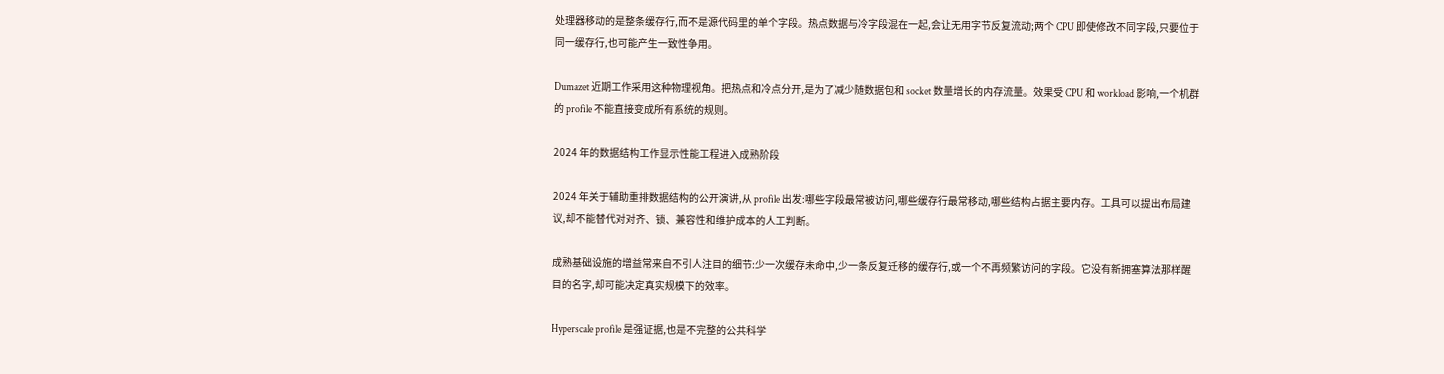处理器移动的是整条缓存行,而不是源代码里的单个字段。热点数据与冷字段混在一起,会让无用字节反复流动;两个 CPU 即使修改不同字段,只要位于同一缓存行,也可能产生一致性争用。

Dumazet 近期工作采用这种物理视角。把热点和冷点分开,是为了减少随数据包和 socket 数量增长的内存流量。效果受 CPU 和 workload 影响,一个机群的 profile 不能直接变成所有系统的规则。

2024 年的数据结构工作显示性能工程进入成熟阶段

2024 年关于辅助重排数据结构的公开演讲,从 profile 出发:哪些字段最常被访问,哪些缓存行最常移动,哪些结构占据主要内存。工具可以提出布局建议,却不能替代对对齐、锁、兼容性和维护成本的人工判断。

成熟基础设施的增益常来自不引人注目的细节:少一次缓存未命中,少一条反复迁移的缓存行,或一个不再频繁访问的字段。它没有新拥塞算法那样醒目的名字,却可能决定真实规模下的效率。

Hyperscale profile 是强证据,也是不完整的公共科学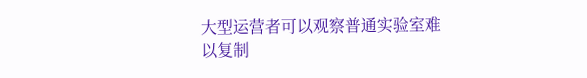大型运营者可以观察普通实验室难以复制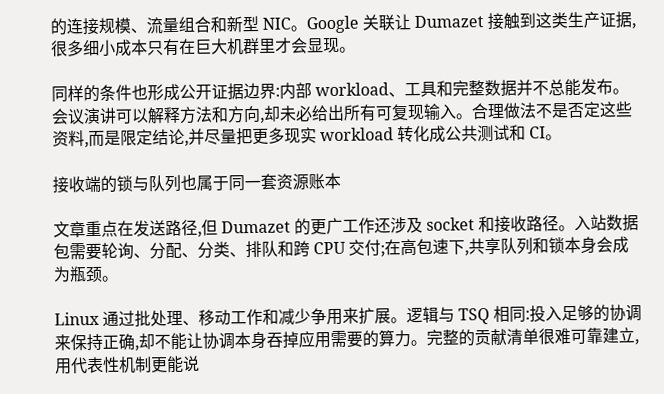的连接规模、流量组合和新型 NIC。Google 关联让 Dumazet 接触到这类生产证据,很多细小成本只有在巨大机群里才会显现。

同样的条件也形成公开证据边界:内部 workload、工具和完整数据并不总能发布。会议演讲可以解释方法和方向,却未必给出所有可复现输入。合理做法不是否定这些资料,而是限定结论,并尽量把更多现实 workload 转化成公共测试和 CI。

接收端的锁与队列也属于同一套资源账本

文章重点在发送路径,但 Dumazet 的更广工作还涉及 socket 和接收路径。入站数据包需要轮询、分配、分类、排队和跨 CPU 交付;在高包速下,共享队列和锁本身会成为瓶颈。

Linux 通过批处理、移动工作和减少争用来扩展。逻辑与 TSQ 相同:投入足够的协调来保持正确,却不能让协调本身吞掉应用需要的算力。完整的贡献清单很难可靠建立,用代表性机制更能说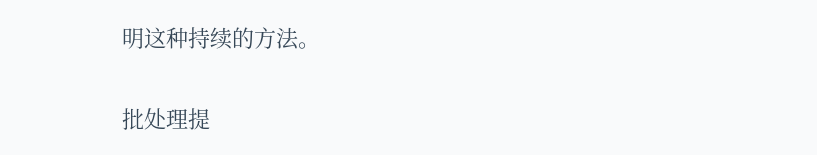明这种持续的方法。

批处理提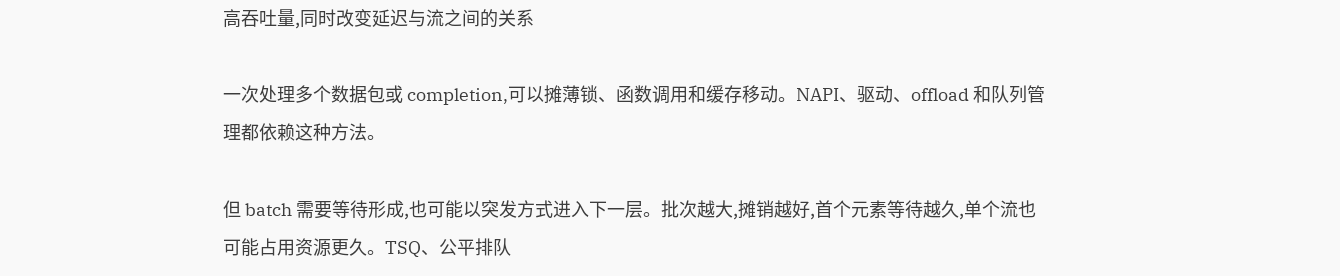高吞吐量,同时改变延迟与流之间的关系

一次处理多个数据包或 completion,可以摊薄锁、函数调用和缓存移动。NAPI、驱动、offload 和队列管理都依赖这种方法。

但 batch 需要等待形成,也可能以突发方式进入下一层。批次越大,摊销越好,首个元素等待越久,单个流也可能占用资源更久。TSQ、公平排队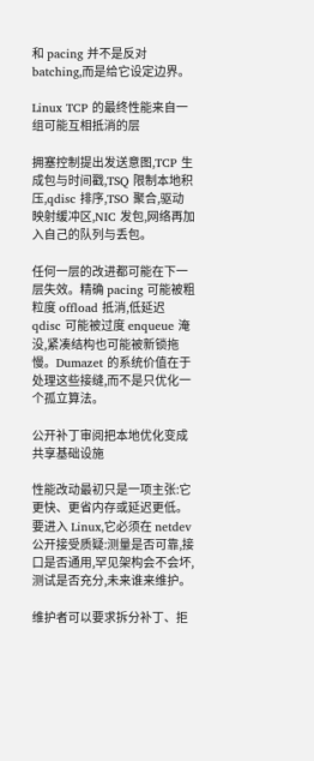和 pacing 并不是反对 batching,而是给它设定边界。

Linux TCP 的最终性能来自一组可能互相抵消的层

拥塞控制提出发送意图,TCP 生成包与时间戳,TSQ 限制本地积压,qdisc 排序,TSO 聚合,驱动映射缓冲区,NIC 发包,网络再加入自己的队列与丢包。

任何一层的改进都可能在下一层失效。精确 pacing 可能被粗粒度 offload 抵消,低延迟 qdisc 可能被过度 enqueue 淹没,紧凑结构也可能被新锁拖慢。Dumazet 的系统价值在于处理这些接缝,而不是只优化一个孤立算法。

公开补丁审阅把本地优化变成共享基础设施

性能改动最初只是一项主张:它更快、更省内存或延迟更低。要进入 Linux,它必须在 netdev 公开接受质疑:测量是否可靠,接口是否通用,罕见架构会不会坏,测试是否充分,未来谁来维护。

维护者可以要求拆分补丁、拒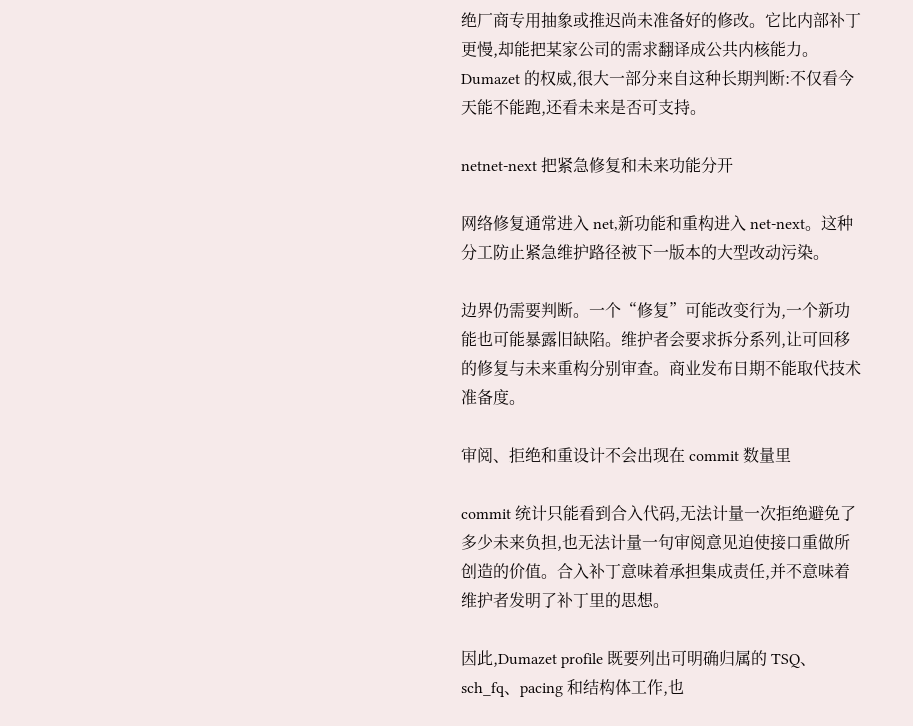绝厂商专用抽象或推迟尚未准备好的修改。它比内部补丁更慢,却能把某家公司的需求翻译成公共内核能力。Dumazet 的权威,很大一部分来自这种长期判断:不仅看今天能不能跑,还看未来是否可支持。

netnet-next 把紧急修复和未来功能分开

网络修复通常进入 net,新功能和重构进入 net-next。这种分工防止紧急维护路径被下一版本的大型改动污染。

边界仍需要判断。一个“修复”可能改变行为,一个新功能也可能暴露旧缺陷。维护者会要求拆分系列,让可回移的修复与未来重构分别审查。商业发布日期不能取代技术准备度。

审阅、拒绝和重设计不会出现在 commit 数量里

commit 统计只能看到合入代码,无法计量一次拒绝避免了多少未来负担,也无法计量一句审阅意见迫使接口重做所创造的价值。合入补丁意味着承担集成责任,并不意味着维护者发明了补丁里的思想。

因此,Dumazet profile 既要列出可明确归属的 TSQ、sch_fq、pacing 和结构体工作,也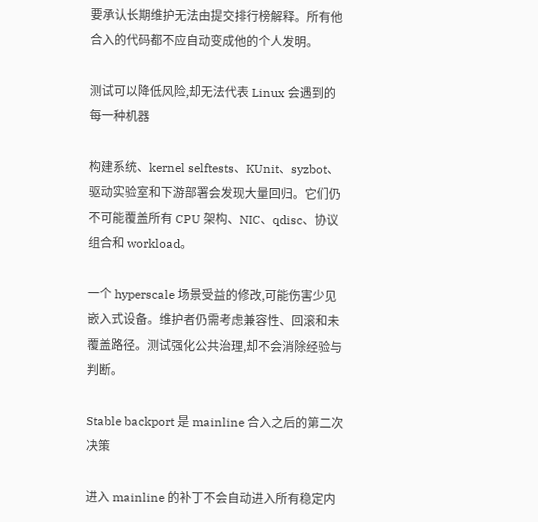要承认长期维护无法由提交排行榜解释。所有他合入的代码都不应自动变成他的个人发明。

测试可以降低风险,却无法代表 Linux 会遇到的每一种机器

构建系统、kernel selftests、KUnit、syzbot、驱动实验室和下游部署会发现大量回归。它们仍不可能覆盖所有 CPU 架构、NIC、qdisc、协议组合和 workload。

一个 hyperscale 场景受益的修改,可能伤害少见嵌入式设备。维护者仍需考虑兼容性、回滚和未覆盖路径。测试强化公共治理,却不会消除经验与判断。

Stable backport 是 mainline 合入之后的第二次决策

进入 mainline 的补丁不会自动进入所有稳定内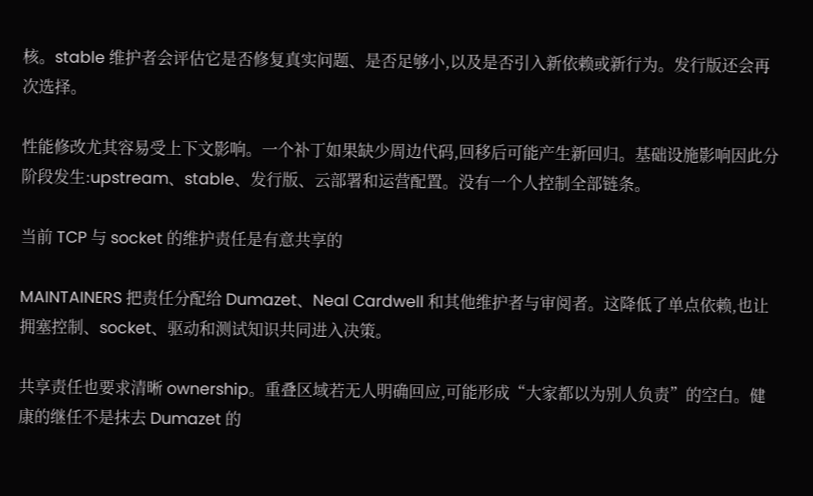核。stable 维护者会评估它是否修复真实问题、是否足够小,以及是否引入新依赖或新行为。发行版还会再次选择。

性能修改尤其容易受上下文影响。一个补丁如果缺少周边代码,回移后可能产生新回归。基础设施影响因此分阶段发生:upstream、stable、发行版、云部署和运营配置。没有一个人控制全部链条。

当前 TCP 与 socket 的维护责任是有意共享的

MAINTAINERS 把责任分配给 Dumazet、Neal Cardwell 和其他维护者与审阅者。这降低了单点依赖,也让拥塞控制、socket、驱动和测试知识共同进入决策。

共享责任也要求清晰 ownership。重叠区域若无人明确回应,可能形成“大家都以为别人负责”的空白。健康的继任不是抹去 Dumazet 的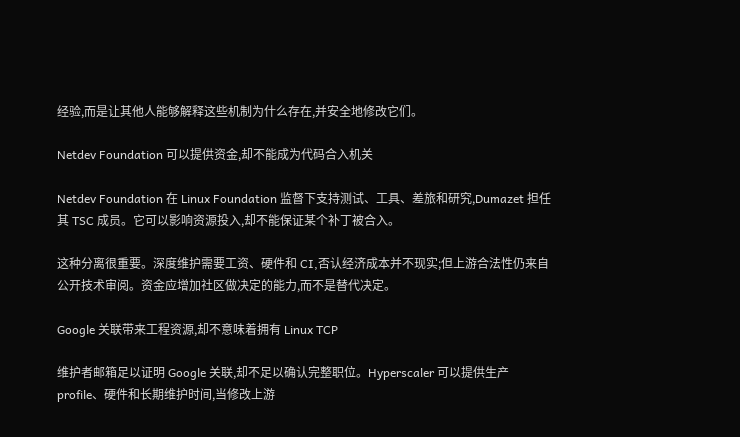经验,而是让其他人能够解释这些机制为什么存在,并安全地修改它们。

Netdev Foundation 可以提供资金,却不能成为代码合入机关

Netdev Foundation 在 Linux Foundation 监督下支持测试、工具、差旅和研究,Dumazet 担任其 TSC 成员。它可以影响资源投入,却不能保证某个补丁被合入。

这种分离很重要。深度维护需要工资、硬件和 CI,否认经济成本并不现实;但上游合法性仍来自公开技术审阅。资金应增加社区做决定的能力,而不是替代决定。

Google 关联带来工程资源,却不意味着拥有 Linux TCP

维护者邮箱足以证明 Google 关联,却不足以确认完整职位。Hyperscaler 可以提供生产 profile、硬件和长期维护时间,当修改上游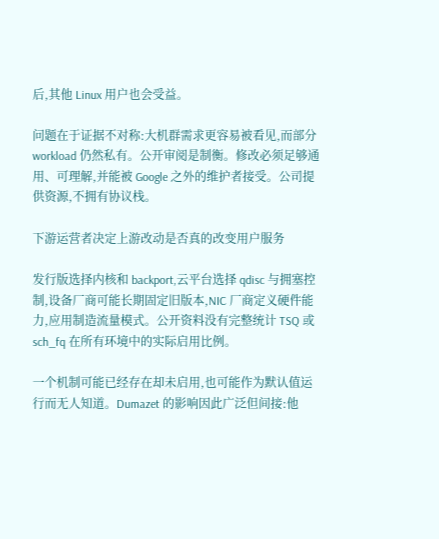后,其他 Linux 用户也会受益。

问题在于证据不对称:大机群需求更容易被看见,而部分 workload 仍然私有。公开审阅是制衡。修改必须足够通用、可理解,并能被 Google 之外的维护者接受。公司提供资源,不拥有协议栈。

下游运营者决定上游改动是否真的改变用户服务

发行版选择内核和 backport,云平台选择 qdisc 与拥塞控制,设备厂商可能长期固定旧版本,NIC 厂商定义硬件能力,应用制造流量模式。公开资料没有完整统计 TSQ 或 sch_fq 在所有环境中的实际启用比例。

一个机制可能已经存在却未启用,也可能作为默认值运行而无人知道。Dumazet 的影响因此广泛但间接:他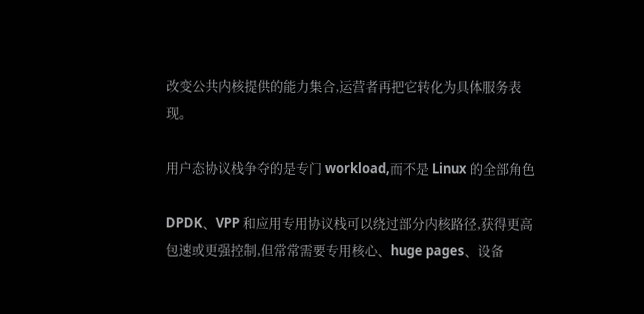改变公共内核提供的能力集合,运营者再把它转化为具体服务表现。

用户态协议栈争夺的是专门 workload,而不是 Linux 的全部角色

DPDK、VPP 和应用专用协议栈可以绕过部分内核路径,获得更高包速或更强控制,但常常需要专用核心、huge pages、设备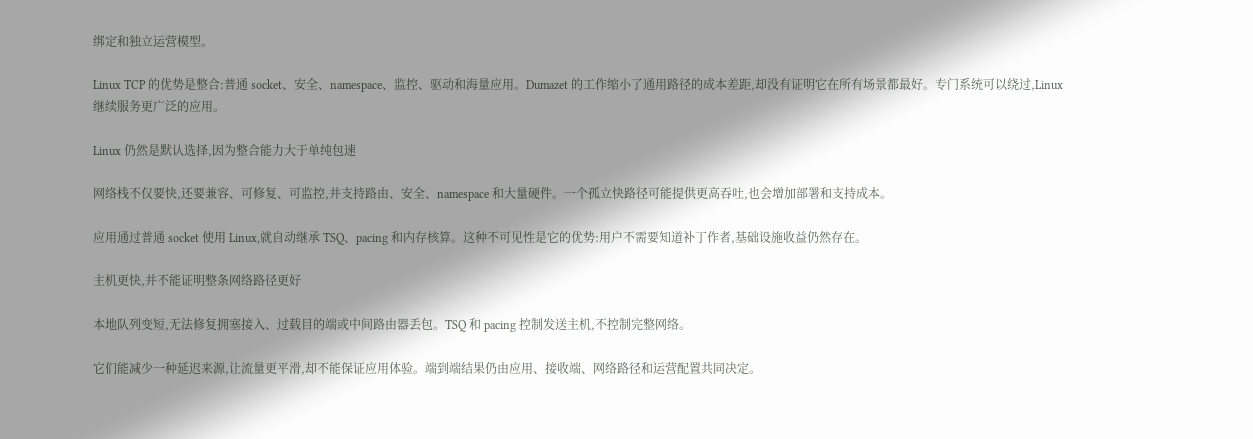绑定和独立运营模型。

Linux TCP 的优势是整合:普通 socket、安全、namespace、监控、驱动和海量应用。Dumazet 的工作缩小了通用路径的成本差距,却没有证明它在所有场景都最好。专门系统可以绕过,Linux 继续服务更广泛的应用。

Linux 仍然是默认选择,因为整合能力大于单纯包速

网络栈不仅要快,还要兼容、可修复、可监控,并支持路由、安全、namespace 和大量硬件。一个孤立快路径可能提供更高吞吐,也会增加部署和支持成本。

应用通过普通 socket 使用 Linux,就自动继承 TSQ、pacing 和内存核算。这种不可见性是它的优势:用户不需要知道补丁作者,基础设施收益仍然存在。

主机更快,并不能证明整条网络路径更好

本地队列变短,无法修复拥塞接入、过载目的端或中间路由器丢包。TSQ 和 pacing 控制发送主机,不控制完整网络。

它们能减少一种延迟来源,让流量更平滑,却不能保证应用体验。端到端结果仍由应用、接收端、网络路径和运营配置共同决定。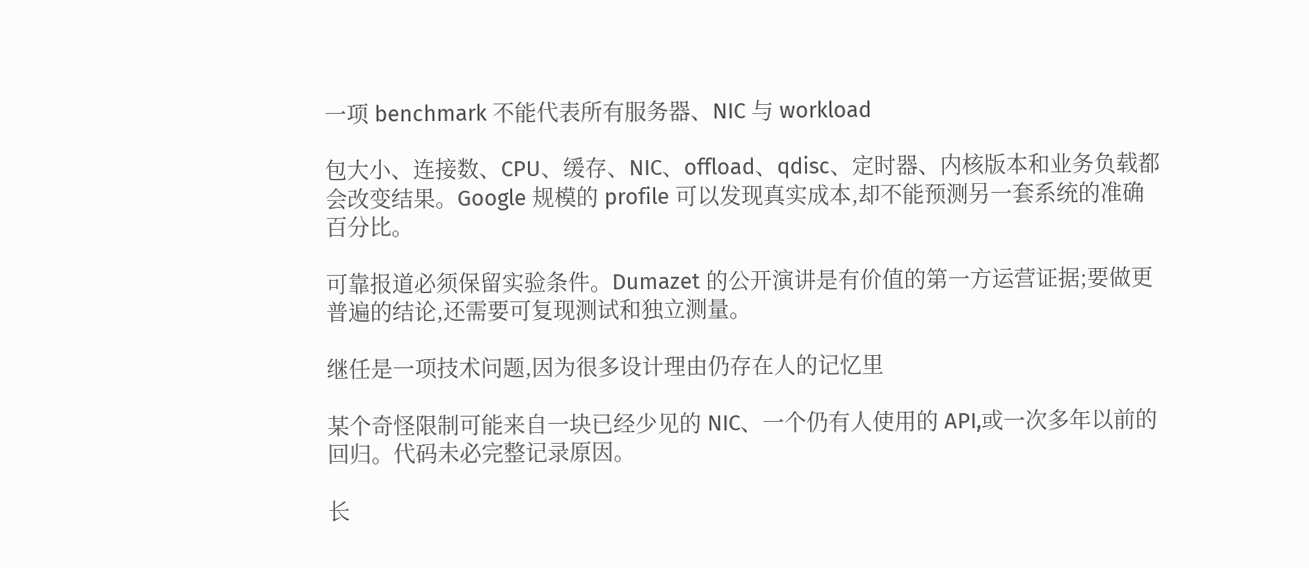一项 benchmark 不能代表所有服务器、NIC 与 workload

包大小、连接数、CPU、缓存、NIC、offload、qdisc、定时器、内核版本和业务负载都会改变结果。Google 规模的 profile 可以发现真实成本,却不能预测另一套系统的准确百分比。

可靠报道必须保留实验条件。Dumazet 的公开演讲是有价值的第一方运营证据;要做更普遍的结论,还需要可复现测试和独立测量。

继任是一项技术问题,因为很多设计理由仍存在人的记忆里

某个奇怪限制可能来自一块已经少见的 NIC、一个仍有人使用的 API,或一次多年以前的回归。代码未必完整记录原因。

长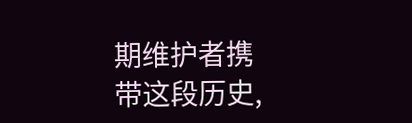期维护者携带这段历史,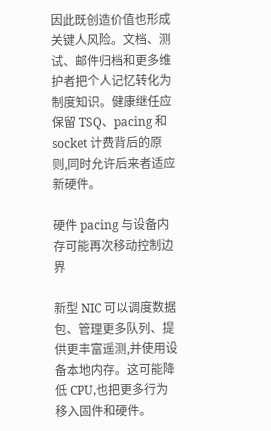因此既创造价值也形成关键人风险。文档、测试、邮件归档和更多维护者把个人记忆转化为制度知识。健康继任应保留 TSQ、pacing 和 socket 计费背后的原则,同时允许后来者适应新硬件。

硬件 pacing 与设备内存可能再次移动控制边界

新型 NIC 可以调度数据包、管理更多队列、提供更丰富遥测,并使用设备本地内存。这可能降低 CPU,也把更多行为移入固件和硬件。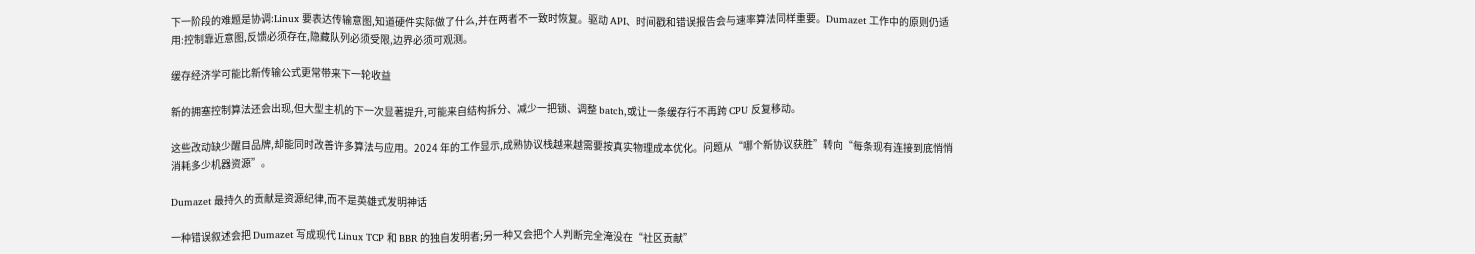下一阶段的难题是协调:Linux 要表达传输意图,知道硬件实际做了什么,并在两者不一致时恢复。驱动 API、时间戳和错误报告会与速率算法同样重要。Dumazet 工作中的原则仍适用:控制靠近意图,反馈必须存在,隐藏队列必须受限,边界必须可观测。

缓存经济学可能比新传输公式更常带来下一轮收益

新的拥塞控制算法还会出现,但大型主机的下一次显著提升,可能来自结构拆分、减少一把锁、调整 batch,或让一条缓存行不再跨 CPU 反复移动。

这些改动缺少醒目品牌,却能同时改善许多算法与应用。2024 年的工作显示,成熟协议栈越来越需要按真实物理成本优化。问题从“哪个新协议获胜”转向“每条现有连接到底悄悄消耗多少机器资源”。

Dumazet 最持久的贡献是资源纪律,而不是英雄式发明神话

一种错误叙述会把 Dumazet 写成现代 Linux TCP 和 BBR 的独自发明者;另一种又会把个人判断完全淹没在“社区贡献”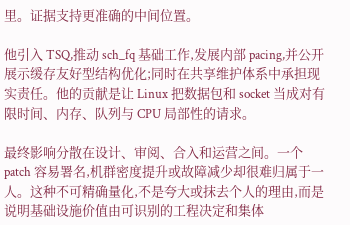里。证据支持更准确的中间位置。

他引入 TSQ,推动 sch_fq 基础工作,发展内部 pacing,并公开展示缓存友好型结构优化;同时在共享维护体系中承担现实责任。他的贡献是让 Linux 把数据包和 socket 当成对有限时间、内存、队列与 CPU 局部性的请求。

最终影响分散在设计、审阅、合入和运营之间。一个 patch 容易署名,机群密度提升或故障减少却很难归属于一人。这种不可精确量化,不是夸大或抹去个人的理由,而是说明基础设施价值由可识别的工程决定和集体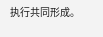执行共同形成。